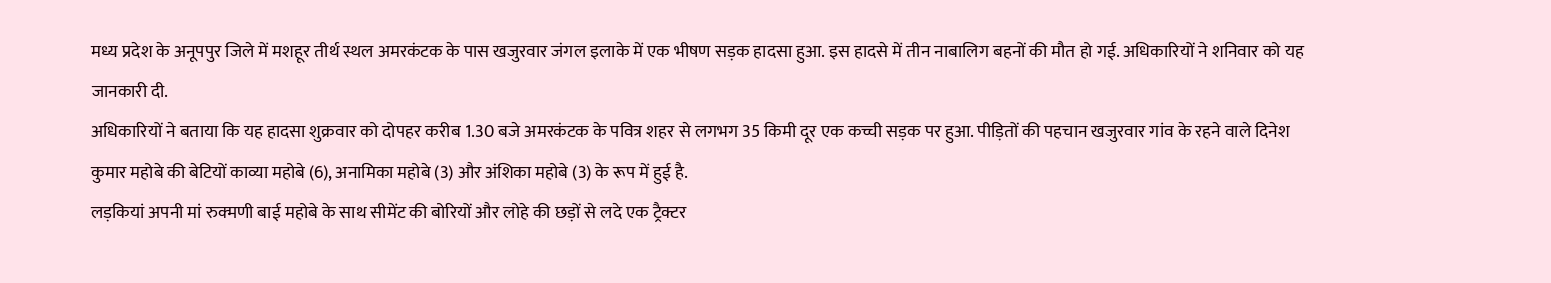मध्य प्रदेश के अनूपपुर जिले में मशहूर तीर्थ स्थल अमरकंटक के पास खजुरवार जंगल इलाके में एक भीषण सड़क हादसा हुआ. इस हादसे में तीन नाबालिग बहनों की मौत हो गई. अधिकारियों ने शनिवार को यह जानकारी दी.
अधिकारियों ने बताया कि यह हादसा शुक्रवार को दोपहर करीब 1.30 बजे अमरकंटक के पवित्र शहर से लगभग 35 किमी दूर एक कच्ची सड़क पर हुआ. पीड़ितों की पहचान खजुरवार गांव के रहने वाले दिनेश कुमार महोबे की बेटियों काव्या महोबे (6), अनामिका महोबे (3) और अंशिका महोबे (3) के रूप में हुई है.
लड़कियां अपनी मां रुक्मणी बाई महोबे के साथ सीमेंट की बोरियों और लोहे की छड़ों से लदे एक ट्रैक्टर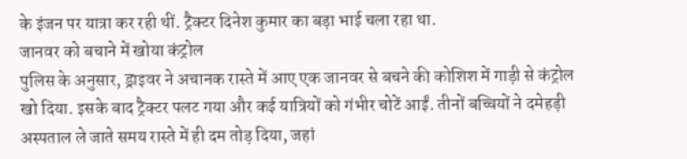के इंजन पर यात्रा कर रही थीं. ट्रैक्टर दिनेश कुमार का बड़ा भाई चला रहा था.
जानवर को बचाने में खोया कंट्रोल
पुलिस के अनुसार, ड्राइवर ने अचानक रास्ते में आए एक जानवर से बचने की कोशिश में गाड़ी से कंट्रोल खो दिया. इसके बाद ट्रैक्टर पलट गया और कई यात्रियों को गंभीर चोटें आईं. तीनों बच्चियों ने दमेहड़ी अस्पताल ले जाते समय रास्ते में ही दम तोड़ दिया, जहां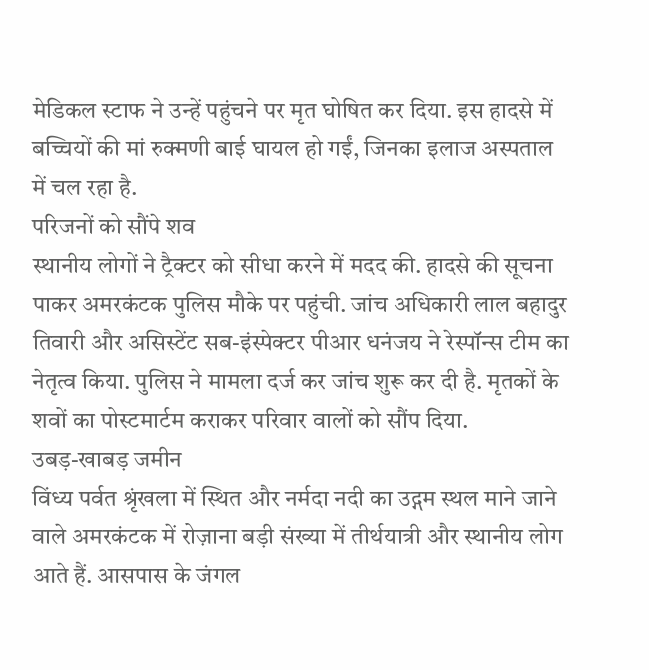मेडिकल स्टाफ ने उन्हें पहुंचने पर मृत घोषित कर दिया. इस हादसे में बच्चियों की मां रुक्मणी बाई घायल हो गईं, जिनका इलाज अस्पताल में चल रहा है.
परिजनों को सौंपे शव
स्थानीय लोगों ने ट्रैक्टर को सीधा करने में मदद की. हादसे की सूचना पाकर अमरकंटक पुलिस मौके पर पहुंची. जांच अधिकारी लाल बहादुर तिवारी और असिस्टेंट सब-इंस्पेक्टर पीआर धनंजय ने रेस्पॉन्स टीम का नेतृत्व किया. पुलिस ने मामला दर्ज कर जांच शुरू कर दी है. मृतकों के शवों का पोस्टमार्टम कराकर परिवार वालों को सौंप दिया.
उबड़-खाबड़ जमीन
विंध्य पर्वत श्रृंखला में स्थित और नर्मदा नदी का उद्गम स्थल माने जाने वाले अमरकंटक में रोज़ाना बड़ी संख्या में तीर्थयात्री और स्थानीय लोग आते हैं. आसपास के जंगल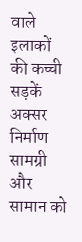वाले इलाकों की कच्ची सड़कें अक्सर निर्माण सामग्री और सामान को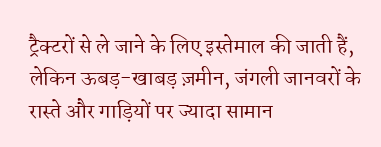ट्रैक्टरों से ले जाने के लिए इस्तेमाल की जाती हैं, लेकिन ऊबड़-खाबड़ ज़मीन, जंगली जानवरों के रास्ते और गाड़ियों पर ज्यादा सामान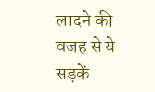लादने की वजह से ये सड़कें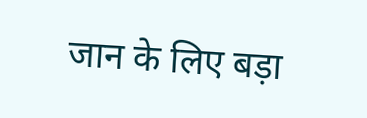जान के लिए बड़ा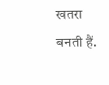खतरा बनती हैं.